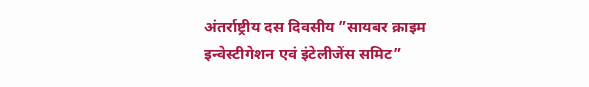अंतर्राष्ट्रीय दस दिवसीय ”सायबर क्राइम इन्वेस्टीगेशन एवं इंटेलीजेंस समिट”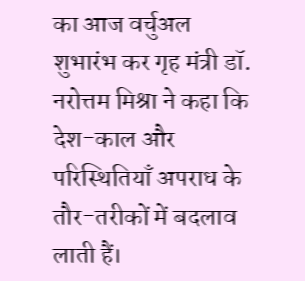का आज वर्चुअल शुभारंभ कर गृह मंत्री डॉ. नरोत्तम मिश्रा ने कहा कि देश-काल और परिस्थितियाँ अपराध के तौर-तरीकों में बदलाव लाती हैं।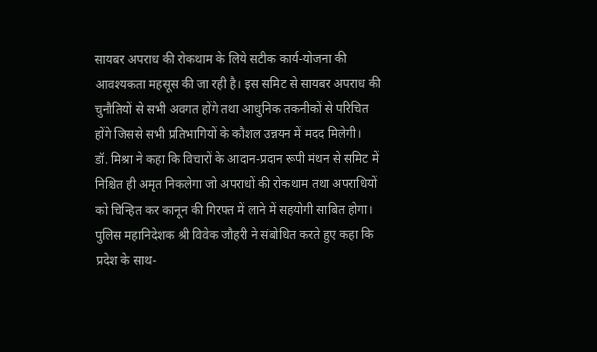सायबर अपराध की रोकथाम के लिये सटीक कार्य-योजना की आवश्यकता महसूस की जा रही है। इस समिट से सायबर अपराध की चुनौतियों से सभी अवगत होंगे तथा आधुनिक तकनीकों से परिचित होंगे जिससे सभी प्रतिभागियों के कौशल उन्नयन में मदद मिलेगी।
डॉ. मिश्रा ने कहा कि विचारों के आदान-प्रदान रूपी मंथन से समिट में निश्चित ही अमृत निकलेगा जो अपराधों की रोकथाम तथा अपराधियों को चिन्हित कर कानून की गिरफ्त में लाने में सहयोगी साबित होगा। पुलिस महानिदेशक श्री विवेक जौहरी ने संबोधित करते हुए कहा कि प्रदेश के साथ-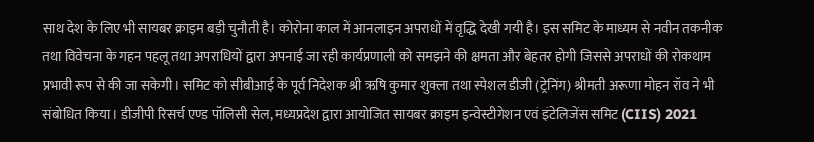साथ देश के लिए भी सायबर क्राइम बड़ी चुनौती है। कोरोना काल में आनलाइन अपराधों में वृद्धि देखी गयी है। इस समिट के माध्यम से नवीन तकनीक तथा विवेचना के गहन पहलू तथा अपराधियों द्वारा अपनाई जा रही कार्यप्रणाली को समझने की क्षमता और बेहतर होगी जिससे अपराधों की रोकथाम प्रभावी रूप से की जा सकेगी। समिट को सीबीआई के पूर्व निदेशक श्री ऋषि कुमार शुक्ला तथा स्पेशल डीजी (ट्रेनिंग) श्रीमती अरूणा मोहन रॉव ने भी संबोधित किया। डीजीपी रिसर्च एण्ड पॉलिसी सेल, मध्यप्रदेश द्वारा आयोजित सायबर क्राइम इन्वेस्टीगेशन एवं इंटेलिजेंस समिट (CIIS) 2021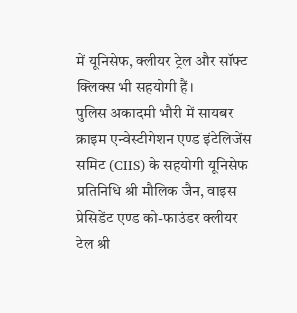में यूनिसेफ, क्लीयर ट्रेल और सॉफ्ट क्लिक्स भी सहयोगी हैं।
पुलिस अकादमी भौरी में सायबर क्राइम एन्वेस्टीगेशन एण्ड इंटेलिजेंस समिट (CIIS) के सहयोगी यूनिसेफ प्रतिनिधि श्री मौलिक जैन, वाइस प्रेसिडेंट एण्ड को-फाउंडर क्लीयर टेल श्री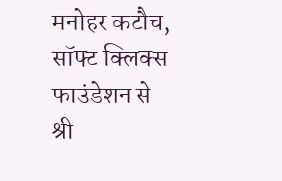मनोहर कटौच, सॉफ्ट क्लिक्स फाउंडेशन से श्री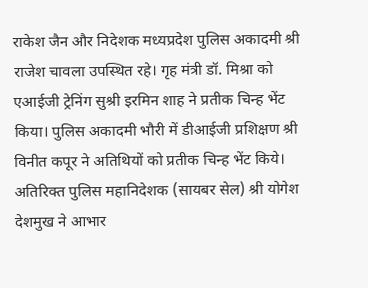राकेश जैन और निदेशक मध्यप्रदेश पुलिस अकादमी श्री राजेश चावला उपस्थित रहे। गृह मंत्री डॉ. मिश्रा को एआईजी ट्रेनिंग सुश्री इरमिन शाह ने प्रतीक चिन्ह भेंट किया। पुलिस अकादमी भौरी में डीआईजी प्रशिक्षण श्री विनीत कपूर ने अतिथियों को प्रतीक चिन्ह भेंट किये। अतिरिक्त पुलिस महानिदेशक (सायबर सेल) श्री योगेश देशमुख ने आभार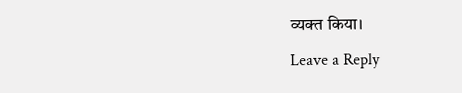व्यक्त किया।
Leave a Reply